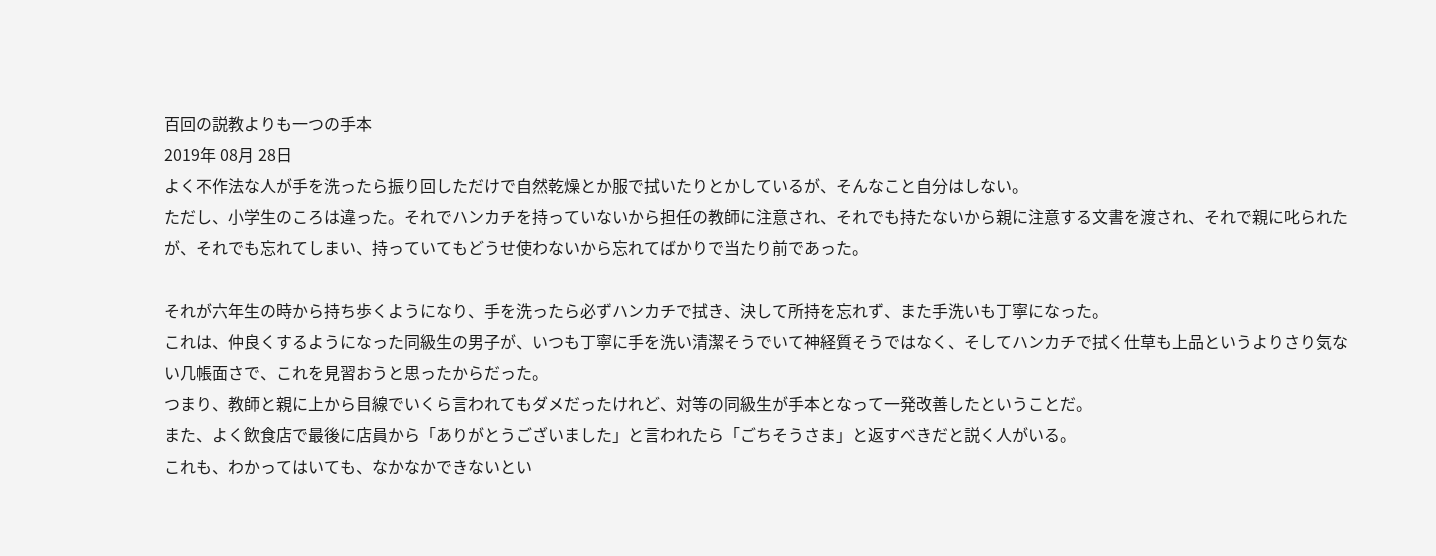百回の説教よりも一つの手本
2019年 08月 28日
よく不作法な人が手を洗ったら振り回しただけで自然乾燥とか服で拭いたりとかしているが、そんなこと自分はしない。
ただし、小学生のころは違った。それでハンカチを持っていないから担任の教師に注意され、それでも持たないから親に注意する文書を渡され、それで親に叱られたが、それでも忘れてしまい、持っていてもどうせ使わないから忘れてばかりで当たり前であった。

それが六年生の時から持ち歩くようになり、手を洗ったら必ずハンカチで拭き、決して所持を忘れず、また手洗いも丁寧になった。
これは、仲良くするようになった同級生の男子が、いつも丁寧に手を洗い清潔そうでいて神経質そうではなく、そしてハンカチで拭く仕草も上品というよりさり気ない几帳面さで、これを見習おうと思ったからだった。
つまり、教師と親に上から目線でいくら言われてもダメだったけれど、対等の同級生が手本となって一発改善したということだ。
また、よく飲食店で最後に店員から「ありがとうございました」と言われたら「ごちそうさま」と返すべきだと説く人がいる。
これも、わかってはいても、なかなかできないとい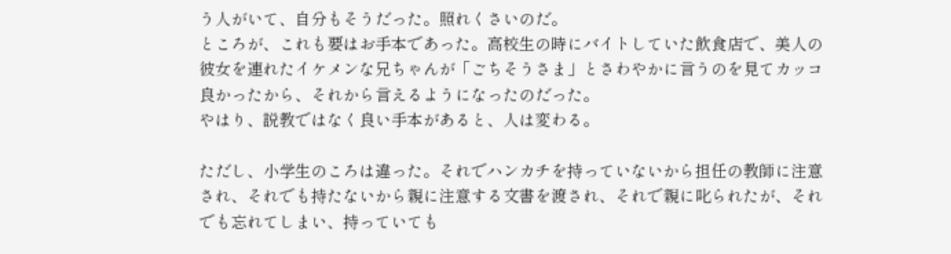う人がいて、自分もそうだった。照れくさいのだ。
ところが、これも要はお手本であった。高校生の時にバイトしていた飲食店で、美人の彼女を連れたイケメンな兄ちゃんが「ごちそうさま」とさわやかに言うのを見てカッコ良かったから、それから言えるようになったのだった。
やはり、説教ではなく良い手本があると、人は変わる。

ただし、小学生のころは違った。それでハンカチを持っていないから担任の教師に注意され、それでも持たないから親に注意する文書を渡され、それで親に叱られたが、それでも忘れてしまい、持っていても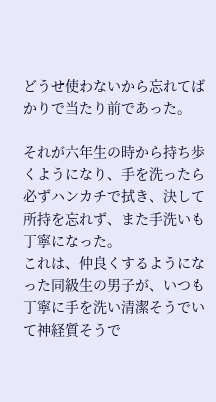どうせ使わないから忘れてばかりで当たり前であった。

それが六年生の時から持ち歩くようになり、手を洗ったら必ずハンカチで拭き、決して所持を忘れず、また手洗いも丁寧になった。
これは、仲良くするようになった同級生の男子が、いつも丁寧に手を洗い清潔そうでいて神経質そうで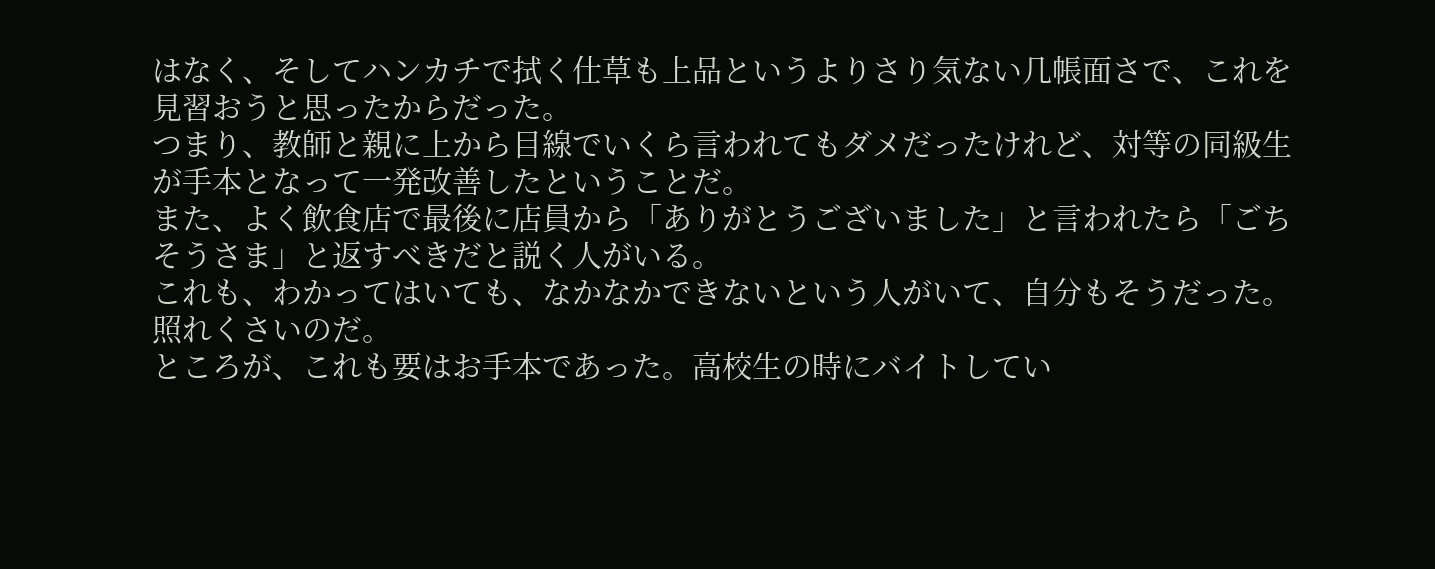はなく、そしてハンカチで拭く仕草も上品というよりさり気ない几帳面さで、これを見習おうと思ったからだった。
つまり、教師と親に上から目線でいくら言われてもダメだったけれど、対等の同級生が手本となって一発改善したということだ。
また、よく飲食店で最後に店員から「ありがとうございました」と言われたら「ごちそうさま」と返すべきだと説く人がいる。
これも、わかってはいても、なかなかできないという人がいて、自分もそうだった。照れくさいのだ。
ところが、これも要はお手本であった。高校生の時にバイトしてい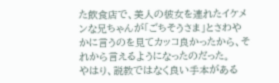た飲食店で、美人の彼女を連れたイケメンな兄ちゃんが「ごちそうさま」とさわやかに言うのを見てカッコ良かったから、それから言えるようになったのだった。
やはり、説教ではなく良い手本がある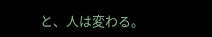と、人は変わる。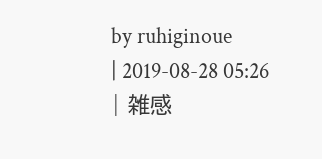by ruhiginoue
| 2019-08-28 05:26
| 雑感